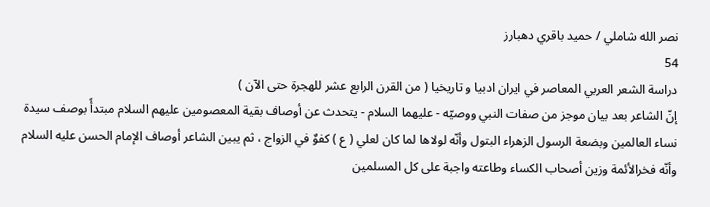نصر الله شاملي / حميد باقري دهبارز
54
دراسة الشعر العربي المعاصر في ايران ادبيا و تاريخيا ( من القرن الرابع عشر للهجرة حتى الآن )
إنّ الشاعر بعد بيان موجز من صفات النبي ووصيّه - عليهما السلام - يتحدث عن أوصاف بقية المعصومين عليهم السلام مبتدأً بوصف سيدة نساء العالمين وبضعة الرسول الزهراء البتول وأنّه لولاها لما كان لعلي ( ع ) كفوٌ في الزواج ، ثم يبين الشاعر أوصاف الإمام الحسن عليه السلام وأنّه فخرالأئمة وزين أصحاب الكساء وطاعته واجبة على كل المسلمين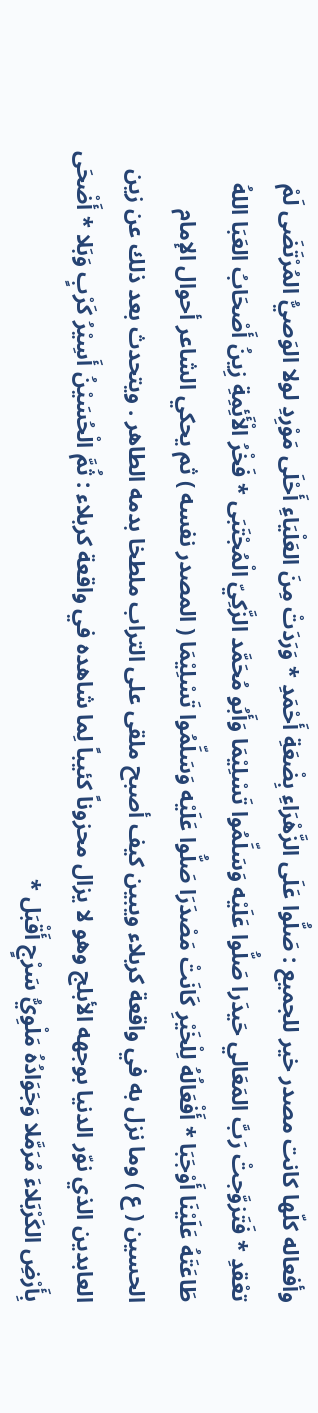وأفعاله كلّها كانت مصدر خير للجميع : صَلُّوا عَلَى الزَّهْرَاءِ بِضْعَةِ أَحْمَدِ * وَرَدَتْ مِنَ العَلْيَاءِ أَحْلَى مَوْرِدِ لولا الوَصيُّ المُرْتَضَى لَمْ تعْقدِ * فَتَزوَّجتْ رَبَّ المَعَالي حَيدَرا صَلُّوا عَلَيْه وَسَلِّمُوا تَسْلِيْمَا وَأَبُو مُحَمَّد الزَّكِيّ الْمُجْتَبَى * فَخْرُ الْأَئِمِةِ زِينُ أَصْحَابُ العَبَا اللهُ طَاعَتَهُ عَلَيْنَا أَوْجَبَا * أَفْعَالُهُ لِلْخَيْرِ كَانَتْ مَصْدَرَا صَلُّوا عَلَيْه وَسَلِّمُوا تَسْلِيْمَا ( المصدر نفسه ) ثم يحكي الشاعر أحوال الإمام الحسين ( ع ) وما نزل به في واقعة كربلاء ويبين كيف أصبح ملقى على التراب ملطخا بدمه الطاهر . ويتحدث بعد ذلك عن زين العابدين الذي نوّر الدنيا بوجهه الأبلج وهو لا يزال محزوناً كئيباً لِما شاهده في واقعة كربلاء : ثُمَّ الْحُسَيْنُ أَسِيْرُ كَرْبٍ وَبَلا * أَضْحَى بِأَرْضِ الكَرْبَلاءَ مُرَمَّلا وَجَوَادُهُ مَلْوِيُّ سَرْجٍ أَقْبَل *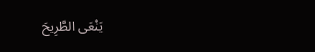يَنْعَى الطَّرِيحَ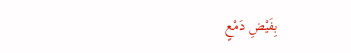بِفَيْضِ دَمْعٍ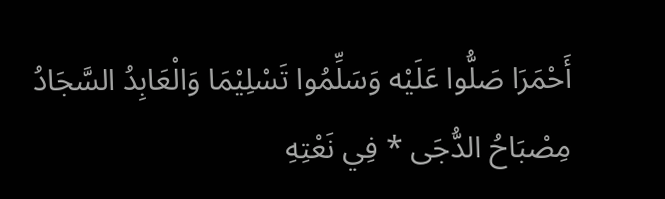أَحْمَرَا صَلُّوا عَلَيْه وَسَلِّمُوا تَسْلِيْمَا وَالْعَابِدُ السَّجَادُ مِصْبَاحُ الدُّجَى * فِي نَعْتِهِ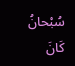سُبْحانُ كَانَ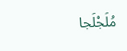مُلَجْلَجا